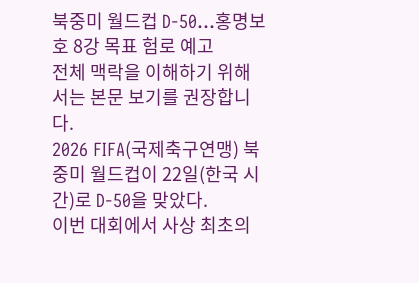북중미 월드컵 D-50…홍명보호 8강 목표 험로 예고
전체 맥락을 이해하기 위해서는 본문 보기를 권장합니다.
2026 FIFA(국제축구연맹) 북중미 월드컵이 22일(한국 시간)로 D-50을 맞았다.
이번 대회에서 사상 최초의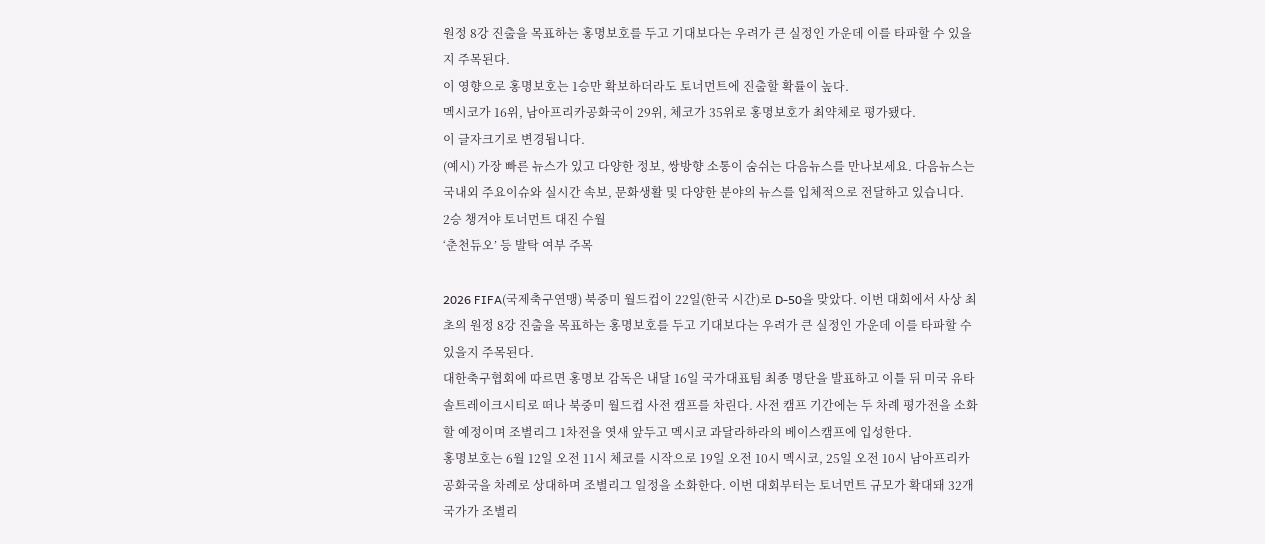원정 8강 진출을 목표하는 홍명보호를 두고 기대보다는 우려가 큰 실정인 가운데 이를 타파할 수 있을지 주목된다.
이 영향으로 홍명보호는 1승만 확보하더라도 토너먼트에 진출할 확률이 높다.
멕시코가 16위, 남아프리카공화국이 29위, 체코가 35위로 홍명보호가 최약체로 평가됐다.
이 글자크기로 변경됩니다.
(예시) 가장 빠른 뉴스가 있고 다양한 정보, 쌍방향 소통이 숨쉬는 다음뉴스를 만나보세요. 다음뉴스는 국내외 주요이슈와 실시간 속보, 문화생활 및 다양한 분야의 뉴스를 입체적으로 전달하고 있습니다.
2승 챙겨야 토너먼트 대진 수월
‘춘천듀오’ 등 발탁 여부 주목

2026 FIFA(국제축구연맹) 북중미 월드컵이 22일(한국 시간)로 D-50을 맞았다. 이번 대회에서 사상 최초의 원정 8강 진출을 목표하는 홍명보호를 두고 기대보다는 우려가 큰 실정인 가운데 이를 타파할 수 있을지 주목된다.
대한축구협회에 따르면 홍명보 감독은 내달 16일 국가대표팀 최종 명단을 발표하고 이틀 뒤 미국 유타 솔트레이크시티로 떠나 북중미 월드컵 사전 캠프를 차린다. 사전 캠프 기간에는 두 차례 평가전을 소화할 예정이며 조별리그 1차전을 엿새 앞두고 멕시코 과달라하라의 베이스캠프에 입성한다.
홍명보호는 6월 12일 오전 11시 체코를 시작으로 19일 오전 10시 멕시코, 25일 오전 10시 남아프리카공화국을 차례로 상대하며 조별리그 일정을 소화한다. 이번 대회부터는 토너먼트 규모가 확대돼 32개 국가가 조별리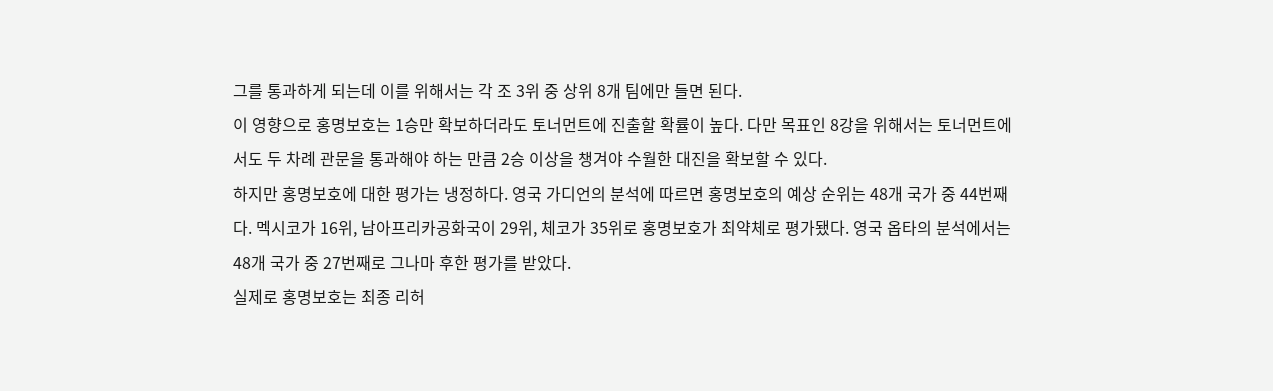그를 통과하게 되는데 이를 위해서는 각 조 3위 중 상위 8개 팀에만 들면 된다.
이 영향으로 홍명보호는 1승만 확보하더라도 토너먼트에 진출할 확률이 높다. 다만 목표인 8강을 위해서는 토너먼트에서도 두 차례 관문을 통과해야 하는 만큼 2승 이상을 챙겨야 수월한 대진을 확보할 수 있다.
하지만 홍명보호에 대한 평가는 냉정하다. 영국 가디언의 분석에 따르면 홍명보호의 예상 순위는 48개 국가 중 44번째다. 멕시코가 16위, 남아프리카공화국이 29위, 체코가 35위로 홍명보호가 최약체로 평가됐다. 영국 옵타의 분석에서는 48개 국가 중 27번째로 그나마 후한 평가를 받았다.
실제로 홍명보호는 최종 리허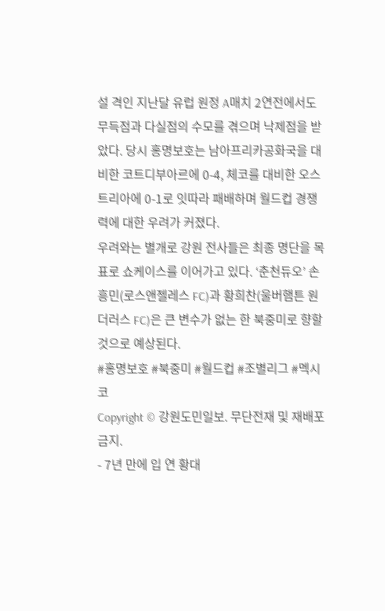설 격인 지난달 유럽 원정 A매치 2연전에서도 무득점과 다실점의 수모를 겪으며 낙제점을 받았다. 당시 홍명보호는 남아프리카공화국을 대비한 코트디부아르에 0-4, 체코를 대비한 오스트리아에 0-1로 잇따라 패배하며 월드컵 경쟁력에 대한 우려가 커졌다.
우려와는 별개로 강원 전사들은 최종 명단을 목표로 쇼케이스를 이어가고 있다. ‘춘천듀오’ 손흥민(로스앤젤레스 FC)과 황희찬(울버햄튼 원더러스 FC)은 큰 변수가 없는 한 북중미로 향할 것으로 예상된다.
#홍명보호 #북중미 #월드컵 #조별리그 #멕시코
Copyright © 강원도민일보. 무단전재 및 재배포 금지.
- 7년 만에 입 연 황대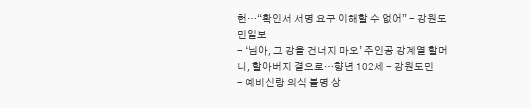헌…“확인서 서명 요구 이해할 수 없어” - 강원도민일보
- ‘님아, 그 강을 건너지 마오’ 주인공 강계열 할머니, 할아버지 곁으로…향년 102세 - 강원도민
- 예비신랑 의식 불명 상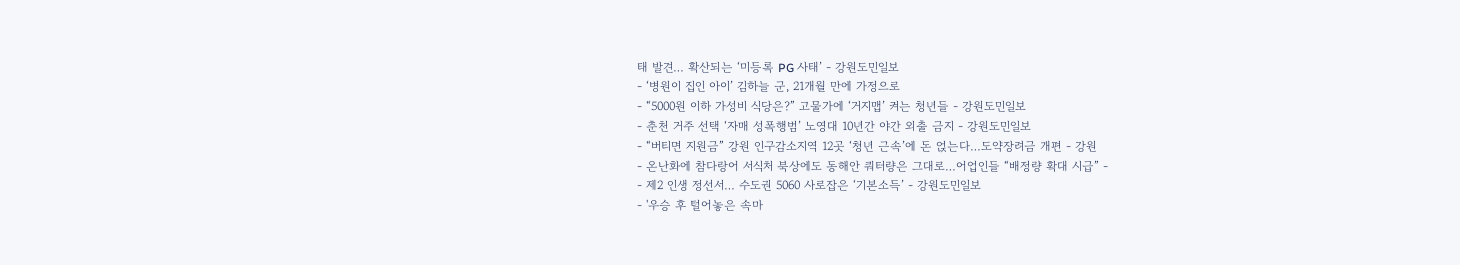태 발견… 확산되는 ‘미등록 PG 사태’ - 강원도민일보
- ‘병원이 집인 아이’ 김하늘 군, 21개월 만에 가정으로
- “5000원 이하 가성비 식당은?” 고물가에 ‘거지맵’ 켜는 청년들 - 강원도민일보
- 춘천 거주 선택 ‘자매 성폭행범’ 노영대 10년간 야간 외출 금지 - 강원도민일보
- “버티면 지원금” 강원 인구감소지역 12곳 ‘청년 근속’에 돈 얹는다…도약장려금 개편 - 강원
- 온난화에 참다랑어 서식처 북상에도 동해안 쿼터량은 그대로…어업인들 “배정량 확대 시급” -
- 제2 인생 정선서… 수도권 5060 사로잡은 ‘기본소득’ - 강원도민일보
- '우승 후 털어놓은 속마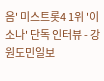음' 미스트롯4 1위 '이소나' 단독 인터뷰 - 강원도민일보